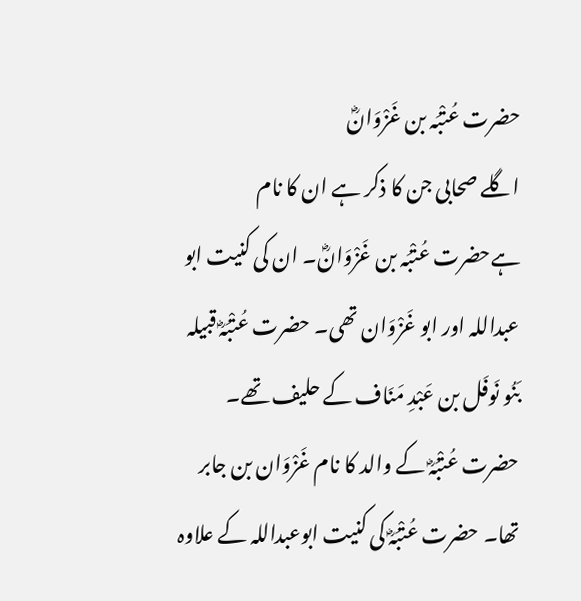حضرت عُتْبَہ بن غَزْوَانؓ
اگلے صحابی جن کا ذکر ہے ان کا نام ہےحضرت عُتْبَہ بن غَزْوَانؓ۔ ان کی کنیت ابو عبداللہ اور ابو غَزْوَان تھی۔ حضرت عُتْبَہؓ قبیلہ بَنُو نَوفَل بن عَبْدِ مَنَاف کے حلیف تھے۔ حضرت عُتْبَہؓ کے والد کا نام غَزْوَان بن جابر تھا۔ حضرت عُتْبَہؓ کی کنیت ابوعبداللہ کے علاوہ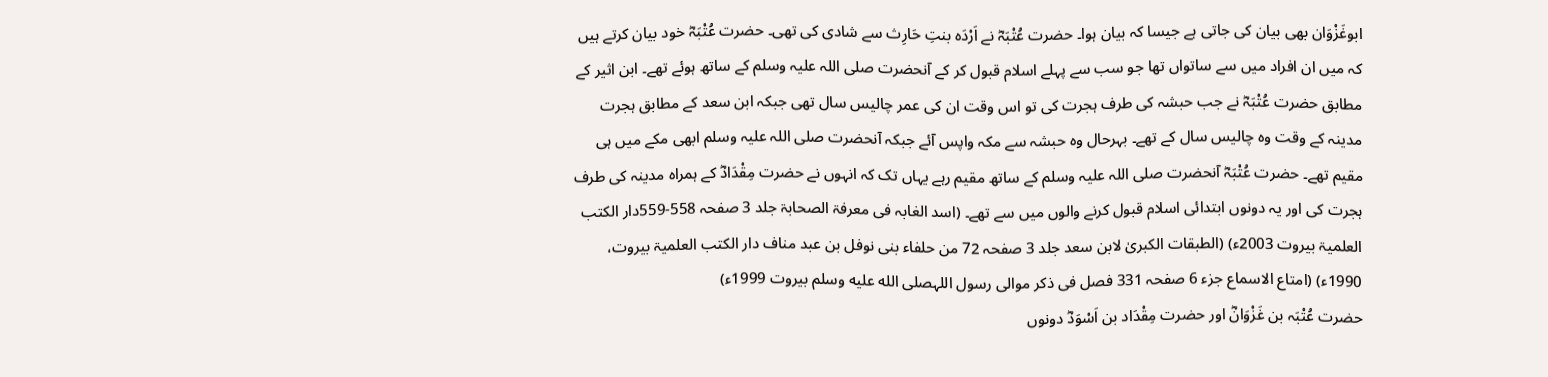ابوغَزْوَان بھی بیان کی جاتی ہے جیسا کہ بیان ہوا۔ حضرت عُتْبَہؓ نے اَرْدَہ بنتِ حَارِث سے شادی کی تھی۔ حضرت عُتْبَہؓ خود بیان کرتے ہیں کہ میں ان افراد میں سے ساتواں تھا جو سب سے پہلے اسلام قبول کر کے آنحضرت صلی اللہ علیہ وسلم کے ساتھ ہوئے تھے۔ ابن اثیر کے مطابق حضرت عُتْبَہؓ نے جب حبشہ کی طرف ہجرت کی تو اس وقت ان کی عمر چالیس سال تھی جبکہ ابن سعد کے مطابق ہجرت مدینہ کے وقت وہ چالیس سال کے تھے۔ بہرحال وہ حبشہ سے مکہ واپس آئے جبکہ آنحضرت صلی اللہ علیہ وسلم ابھی مکے میں ہی مقیم تھے۔ حضرت عُتْبَہؓ آنحضرت صلی اللہ علیہ وسلم کے ساتھ مقیم رہے یہاں تک کہ انہوں نے حضرت مِقْدَادؓ کے ہمراہ مدینہ کی طرف ہجرت کی اور یہ دونوں ابتدائی اسلام قبول کرنے والوں میں سے تھے۔ (اسد الغابہ فی معرفۃ الصحابۃ جلد 3 صفحہ 558-559دار الکتب العلمیۃ بیروت 2003ء) (الطبقات الکبریٰ لابن سعد جلد 3 صفحہ 72 من حلفاء بنی نوفل بن عبد مناف دار الکتب العلمیۃ بیروت، 1990ء) (امتاع الاسماع جزء 6 صفحہ 331 فصل فی ذکر موالی رسول اللہصلى الله عليه وسلم بیروت 1999ء)
حضرت عُتْبَہ بن غَزْوَانؓ اور حضرت مِقْدَاد بن اَسْوَدؓ دونوں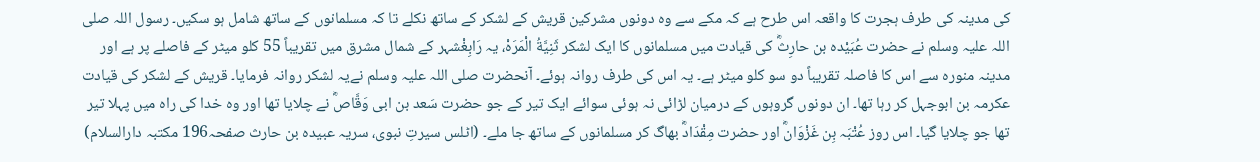کی مدینہ کی طرف ہجرت کا واقعہ اس طرح ہے کہ مکے سے وہ دونوں مشرکین قریش کے لشکر کے ساتھ نکلے تا کہ مسلمانوں کے ساتھ شامل ہو سکیں۔ رسول اللہ صلی اللہ علیہ وسلم نے حضرت عُبَیْدہ بن حارِثؓ کی قیادت میں مسلمانوں کا ایک لشکر ثَنِيَّةُ الْمَرَهْ، یہ رَابِغْشہر کے شمال مشرق میں تقریباً 55 کلو میٹر کے فاصلے پر ہے اور مدینہ منورہ سے اس کا فاصلہ تقریباً دو سو کلو میٹر ہے۔ یہ اس کی طرف روانہ ہوئے۔ آنحضرت صلی اللہ علیہ وسلم نےیہ لشکر روانہ فرمایا۔ قریش کے لشکر کی قیادت عکرمہ بن ابوجہل کر رہا تھا۔ ان دونوں گروہوں کے درمیان لڑائی نہ ہوئی سوائے ایک تیر کے جو حضرت سَعد بن ابی وَقَّاصؓ نے چلایا تھا اور وہ خدا کی راہ میں پہلا تیر تھا جو چلایا گیا۔ اس روز عُتْبَہ بِن غَزْوَانؓ اور حضرت مِقْدَادؓ بھاگ کر مسلمانوں کے ساتھ جا ملے۔ (اٹلس سیرتِ نبوی، سریہ عبیدہ بن حارث صفحہ196 مکتبہ دارالسلام)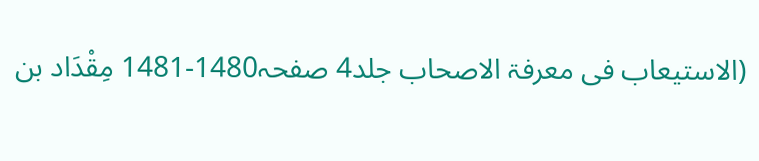(الاستیعاب فی معرفۃ الاصحاب جلد4 صفحہ1480-1481 مِقْدَاد بن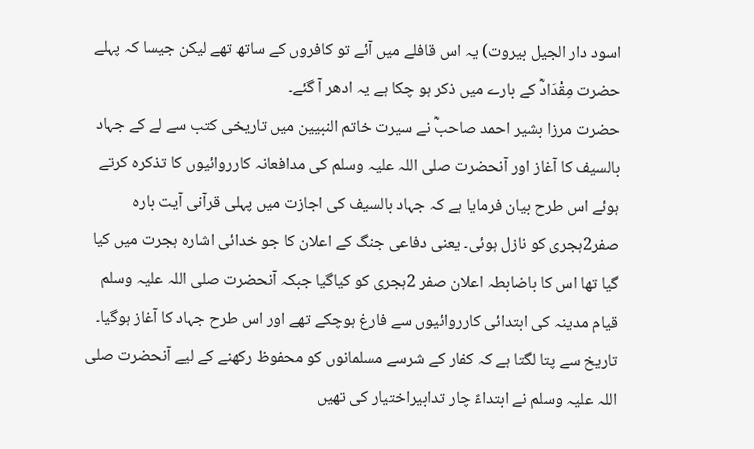اسود دار الجیل بیروت) یہ اس قافلے میں آئے تو کافروں کے ساتھ تھے لیکن جیسا کہ پہلے حضرت مِقْدَادؓ کے بارے میں ذکر ہو چکا ہے یہ ادھر آ گئے۔
حضرت مرزا بشیر احمد صاحبؓ نے سیرت خاتم النبیین میں تاریخی کتب سے لے کے جہاد بالسیف کا آغاز اور آنحضرت صلی اللہ علیہ وسلم کی مدافعانہ کارروائیوں کا تذکرہ کرتے ہوئے اس طرح بیان فرمایا ہے کہ جہاد بالسیف کی اجازت میں پہلی قرآنی آیت بارہ صفر2ہجری کو نازل ہوئی۔ یعنی دفاعی جنگ کے اعلان کا جو خدائی اشارہ ہجرت میں کیا گیا تھا اس کا باضابطہ اعلان صفر 2ہجری کو کیاگیا جبکہ آنحضرت صلی اللہ علیہ وسلم قیام مدینہ کی ابتدائی کارروائیوں سے فارغ ہوچکے تھے اور اس طرح جہاد کا آغاز ہوگیا۔ تاریخ سے پتا لگتا ہے کہ کفار کے شرسے مسلمانوں کو محفوظ رکھنے کے لیے آنحضرت صلی اللہ علیہ وسلم نے ابتداءً چار تدابیراختیار کی تھیں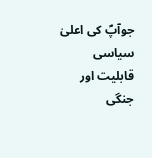جوآپؐ کی اعلیٰ سیاسی قابلیت اور جنگی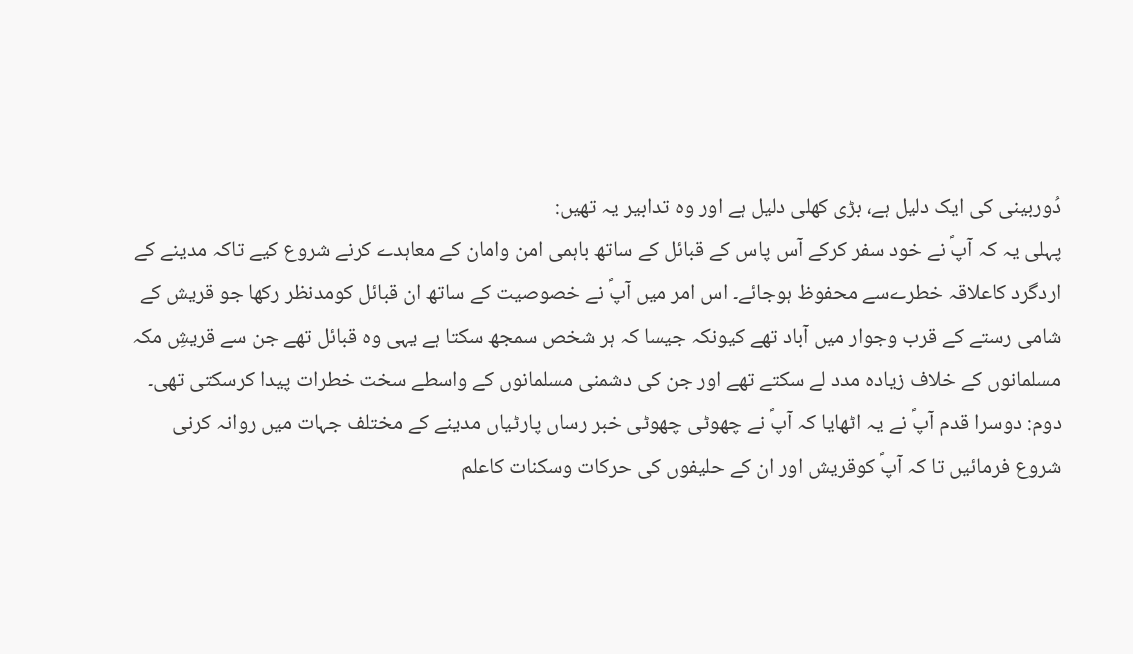دُوربینی کی ایک دلیل ہے، بڑی کھلی دلیل ہے اور وہ تدابیر یہ تھیں:
پہلی یہ کہ آپؐ نے خود سفر کرکے آس پاس کے قبائل کے ساتھ باہمی امن وامان کے معاہدے کرنے شروع کیے تاکہ مدینے کے اردگرد کاعلاقہ خطرےسے محفوظ ہوجائے۔ اس امر میں آپؐ نے خصوصیت کے ساتھ ان قبائل کومدنظر رکھا جو قریش کے شامی رستے کے قرب وجوار میں آباد تھے کیونکہ جیسا کہ ہر شخص سمجھ سکتا ہے یہی وہ قبائل تھے جن سے قریشِ مکہ مسلمانوں کے خلاف زیادہ مدد لے سکتے تھے اور جن کی دشمنی مسلمانوں کے واسطے سخت خطرات پیدا کرسکتی تھی۔
دوم: دوسرا قدم آپؐ نے یہ اٹھایا کہ آپؐ نے چھوٹی چھوٹی خبر رساں پارٹیاں مدینے کے مختلف جہات میں روانہ کرنی شروع فرمائیں تا کہ آپؐ کوقریش اور ان کے حلیفوں کی حرکات وسکنات کاعلم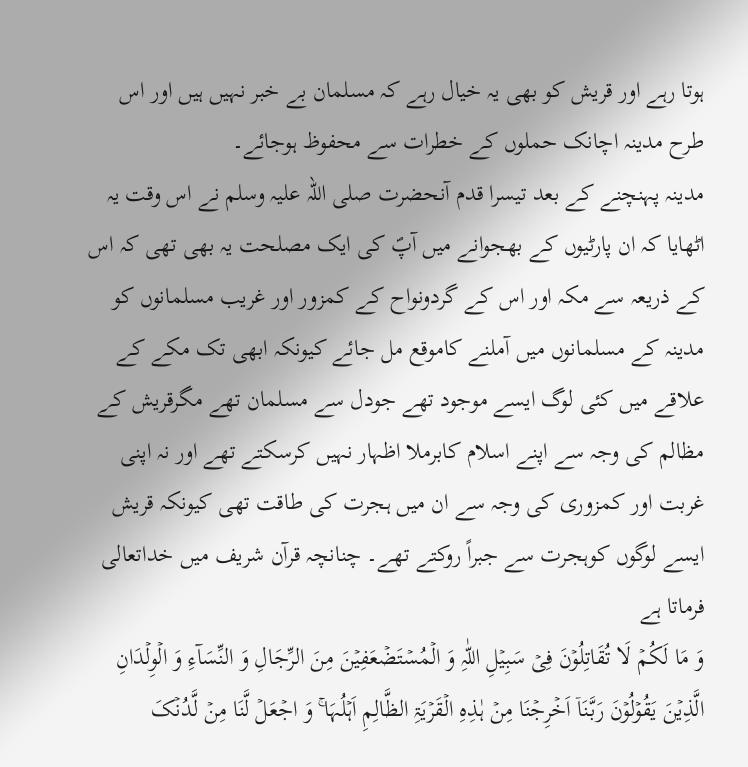ہوتا رہے اور قریش کو بھی یہ خیال رہے کہ مسلمان بے خبر نہیں ہیں اور اس طرح مدینہ اچانک حملوں کے خطرات سے محفوظ ہوجائے۔
مدینہ پہنچنے کے بعد تیسرا قدم آنحضرت صلی اللہ علیہ وسلم نے اس وقت یہ اٹھایا کہ ان پارٹیوں کے بھجوانے میں آپؐ کی ایک مصلحت یہ بھی تھی کہ اس کے ذریعہ سے مکہ اور اس کے گردونواح کے کمزور اور غریب مسلمانوں کو مدینہ کے مسلمانوں میں آملنے کاموقع مل جائے کیونکہ ابھی تک مکے کے علاقے میں کئی لوگ ایسے موجود تھے جودل سے مسلمان تھے مگرقریش کے مظالم کی وجہ سے اپنے اسلام کابرملا اظہار نہیں کرسکتے تھے اور نہ اپنی غربت اور کمزوری کی وجہ سے ان میں ہجرت کی طاقت تھی کیونکہ قریش ایسے لوگوں کوہجرت سے جبراً روکتے تھے۔ چنانچہ قرآن شریف میں خداتعالی فرماتا ہے
وَ مَا لَکُمۡ لَا تُقَاتِلُوۡنَ فِیۡ سَبِیۡلِ اللّٰہِ وَ الۡمُسۡتَضۡعَفِیۡنَ مِنَ الرِّجَالِ وَ النِّسَآءِ وَ الۡوِلۡدَانِ الَّذِیۡنَ یَقُوۡلُوۡنَ رَبَّنَاۤ اَخۡرِجۡنَا مِنۡ ہٰذِہِ الۡقَرۡیَۃِ الظَّالِمِ اَہۡلُہَا ۚ وَ اجۡعَلۡ لَّنَا مِنۡ لَّدُنۡکَ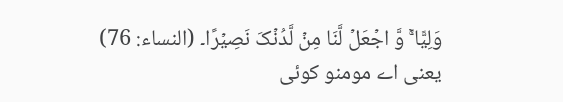وَلِیًّا ۚۙ وَّ اجۡعَلۡ لَّنَا مِنۡ لَّدُنۡکَ نَصِیۡرًا۔ (النساء: 76)
یعنی اے مومنو کوئی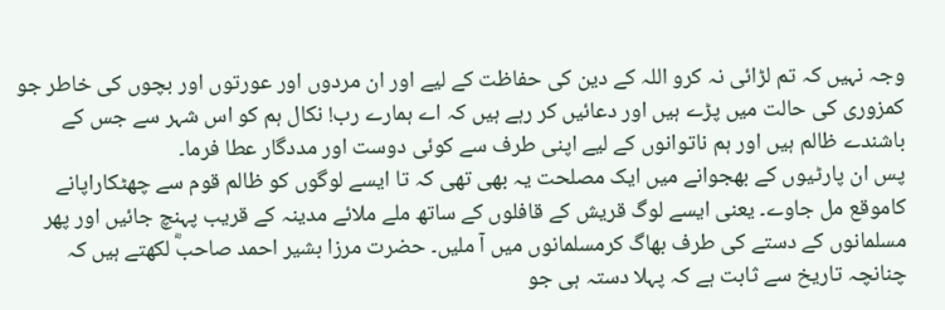وجہ نہیں کہ تم لڑائی نہ کرو اللہ کے دین کی حفاظت کے لیے اور ان مردوں اور عورتوں اور بچوں کی خاطر جو کمزوری کی حالت میں پڑے ہیں اور دعائیں کر رہے ہیں کہ اے ہمارے رب! نکال ہم کو اس شہر سے جس کے باشندے ظالم ہیں اور ہم ناتوانوں کے لیے اپنی طرف سے کوئی دوست اور مددگار عطا فرما۔
پس ان پارٹیوں کے بھجوانے میں ایک مصلحت یہ بھی تھی کہ تا ایسے لوگوں کو ظالم قوم سے چھٹکاراپانے کاموقع مل جاوے۔ یعنی ایسے لوگ قریش کے قافلوں کے ساتھ ملے ملائے مدینہ کے قریب پہنچ جائیں اور پھر مسلمانوں کے دستے کی طرف بھاگ کرمسلمانوں میں آ ملیں۔ حضرت مرزا بشیر احمد صاحبؓ لکھتے ہیں کہ چنانچہ تاریخ سے ثابت ہے کہ پہلا دستہ ہی جو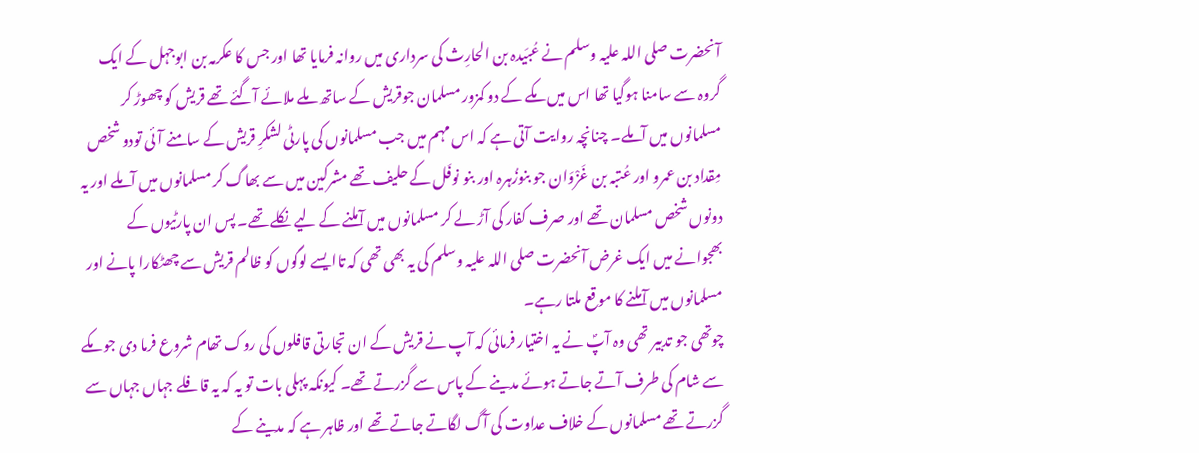آنحضرت صلی اللہ علیہ وسلم نے عُبَیدہ بن الحارِث کی سرداری میں روانہ فرمایا تھا اور جس کا عکرمہ بن ابوجہل کے ایک گروہ سے سامنا ہوگیا تھا اس میں مکے کے دو کمزور مسلمان جوقریش کے ساتھ ملے ملائے آگئے تھے قریش کو چھوڑ کر مسلمانوں میں آملے۔ چنانچہ روایت آتی ہے کہ اس مہم میں جب مسلمانوں کی پارٹی لشکرِ قریش کے سامنے آئی تودو شخص مِقداد بن عمرو اور عُتبہ بن غَزْوَان جو بنوزُہرہ اور بنو نوفَل کے حلیف تھے مشرکین میں سے بھاگ کر مسلمانوں میں آملے اور یہ دونوں شخص مسلمان تھے اور صرف کفار کی آڑ لے کر مسلمانوں میں آملنے کے لیے نکلے تھے۔ پس ان پارٹیوں کے بھجوانے میں ایک غرض آنحضرت صلی اللہ علیہ وسلم کی یہ بھی تھی کہ تاایسے لوگوں کو ظالم قریش سے چھٹکارا پانے اور مسلمانوں میں آملنے کا موقع ملتا رہے۔
چوتھی جو تدبیر تھی وہ آپؐ نے یہ اختیار فرمائی کہ آپ نے قریش کے ان تجارتی قافلوں کی روک تھام شروع فرما دی جو مکے سے شام کی طرف آتے جاتے ہوئے مدینے کے پاس سے گزرتے تھے۔ کیونکہ پہلی بات تو یہ کہ یہ قافلے جہاں جہاں سے گزرتے تھے مسلمانوں کے خلاف عداوت کی آگ لگاتے جاتے تھے اور ظاہر ہے کہ مدینے کے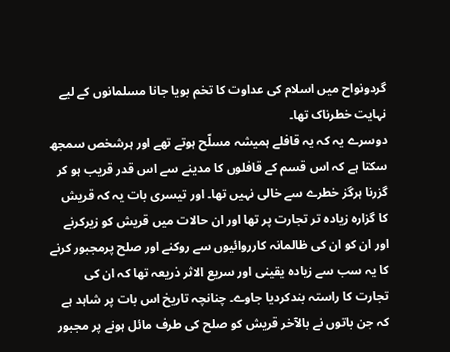گردونواح میں اسلام کی عداوت کا تخم بویا جانا مسلمانوں کے لیے نہایت خطرناک تھا۔
دوسرے یہ کہ یہ قافلے ہمیشہ مسلّح ہوتے تھے اور ہرشخص سمجھ سکتا ہے کہ اس قسم کے قافلوں کا مدینے سے اس قدر قریب ہو کر گزرنا ہرگز خطرے سے خالی نہیں تھا۔ اور تیسری بات یہ کہ قریش کا گزارہ زیادہ تر تجارت پر تھا اور ان حالات میں قریش کو زیرکرنے اور ان کو ان کی ظالمانہ کارروائیوں سے روکنے اور صلح پرمجبور کرنے کا یہ سب سے زیادہ یقینی اور سریع الاثر ذریعہ تھا کہ ان کی تجارت کا راستہ بندکردیا جاوے۔ چنانچہ تاریخ اس بات پر شاہد ہے کہ جن باتوں نے بالآخر قریش کو صلح کی طرف مائل ہونے پر مجبور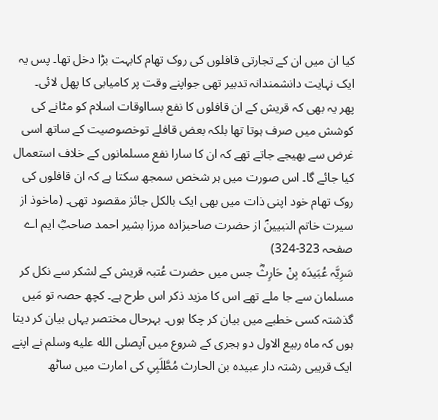کیا ان میں ان کے تجارتی قافلوں کی روک تھام کابہت بڑا دخل تھا۔ پس یہ ایک نہایت دانشمندانہ تدبیر تھی جواپنے وقت پر کامیابی کا پھل لائی۔
پھر یہ بھی کہ قریش کے ان قافلوں کا نفع بسااوقات اسلام کو مٹانے کی کوشش میں صرف ہوتا تھا بلکہ بعض قافلے توخصوصیت کے ساتھ اسی غرض سے بھیجے جاتے تھے کہ ان کا سارا نفع مسلمانوں کے خلاف استعمال کیا جائے گا۔ اس صورت میں ہر شخص سمجھ سکتا ہے کہ ان قافلوں کی روک تھام خود اپنی ذات میں بھی ایک بالکل جائز مقصود تھی۔ (ماخوذ از سیرت خاتم النبیینؐ از حضرت صاحبزادہ مرزا بشیر احمد صاحبؓ ایم اے صفحہ 323-324)
سَرِیَّہ عُبَیدَہ بِنْ حَارِثؓ جس میں حضرت عُتبہ قریش کے لشکر سے نکل کر مسلمان سے جا ملے تھے اس کا مزید ذکر اس طرح ہے۔ کچھ حصہ تو مَیں گذشتہ کسی خطبے میں بیان کر چکا ہوں۔ بہرحال مختصر یہاں بیان کر دیتا ہوں کہ ماہ ربیع الاول دو ہجری کے شروع میں آپصلى الله عليه وسلم نے اپنے ایک قریبی رشتہ دار عبیدہ بن الحارث مُطَّلَبِیِ کی امارت میں ساٹھ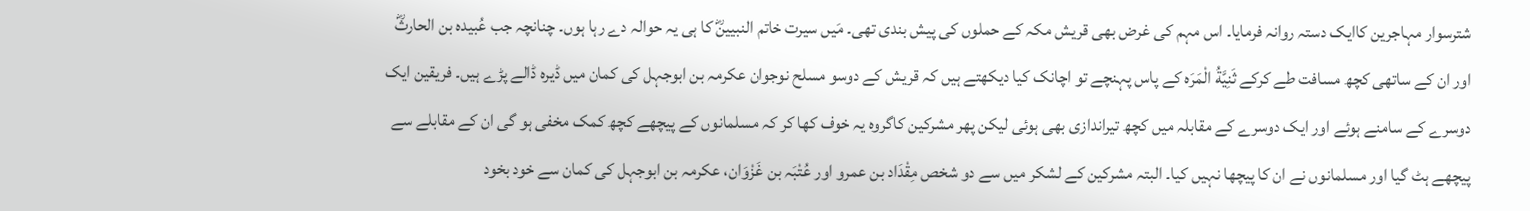شترسوار مہاجرین کاایک دستہ روانہ فرمایا۔ اس مہم کی غرض بھی قریش مکہ کے حملوں کی پیش بندی تھی۔ مَیں سیرت خاتم النبیینؓ کا ہی یہ حوالہ دے رہا ہوں۔ چنانچہ جب عُبیدہ بن الحارثؓ اور ان کے ساتھی کچھ مسافت طے کرکے ثَنِیَّةُ الْمَرَہ کے پاس پہنچے تو اچانک کیا دیکھتے ہیں کہ قریش کے دوسو مسلح نوجوان عکرمہ بن ابوجہل کی کمان میں ڈیرہ ڈالے پڑے ہیں۔ فریقین ایک دوسرے کے سامنے ہوئے اور ایک دوسرے کے مقابلہ میں کچھ تیراندازی بھی ہوئی لیکن پھر مشرکین کاگروہ یہ خوف کھا کر کہ مسلمانوں کے پیچھے کچھ کمک مخفی ہو گی ان کے مقابلے سے پیچھے ہٹ گیا اور مسلمانوں نے ان کا پیچھا نہیں کیا۔ البتہ مشرکین کے لشکر میں سے دو شخص مِقْدَاد بن عمرو اور عُتْبَہ بن غَزْوَان، عکرمہ بن ابوجہل کی کمان سے خود بخود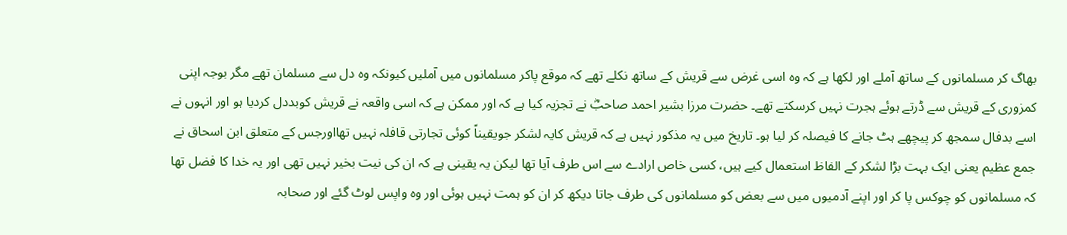بھاگ کر مسلمانوں کے ساتھ آملے اور لکھا ہے کہ وہ اسی غرض سے قریش کے ساتھ نکلے تھے کہ موقع پاکر مسلمانوں میں آملیں کیونکہ وہ دل سے مسلمان تھے مگر بوجہ اپنی کمزوری کے قریش سے ڈرتے ہوئے ہجرت نہیں کرسکتے تھے۔ حضرت مرزا بشیر احمد صاحبؓ نے تجزیہ کیا ہے کہ اور ممکن ہے کہ اسی واقعہ نے قریش کوبددل کردیا ہو اور انہوں نے اسے بدفال سمجھ کر پیچھے ہٹ جانے کا فیصلہ کر لیا ہو۔ تاریخ میں یہ مذکور نہیں ہے کہ قریش کایہ لشکر جویقیناً کوئی تجارتی قافلہ نہیں تھااورجس کے متعلق ابن اسحاق نے جمع عظیم یعنی ایک بہت بڑا لشکر کے الفاظ استعمال کیے ہیں، کسی خاص ارادے سے اس طرف آیا تھا لیکن یہ یقینی ہے کہ ان کی نیت بخیر نہیں تھی اور یہ خدا کا فضل تھا کہ مسلمانوں کو چوکس پا کر اور اپنے آدمیوں میں سے بعض کو مسلمانوں کی طرف جاتا دیکھ کر ان کو ہمت نہیں ہوئی اور وہ واپس لوٹ گئے اور صحابہ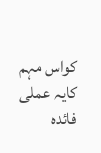کواس مہم کایہ عملی فائدہ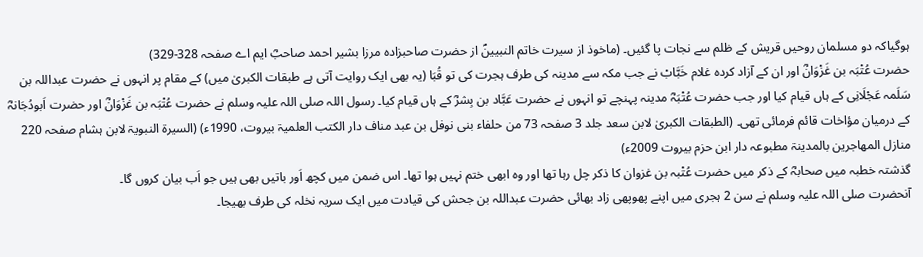ہوگیاکہ دو مسلمان روحیں قریش کے ظلم سے نجات پا گئیں۔ (ماخوذ از سیرت خاتم النبیینؐ از حضرت صاحبزادہ مرزا بشیر احمد صاحبؓ ایم اے صفحہ 328-329)
حضرت عُتْبَہ بن غَزْوَانؓ اور ان کے آزاد کردہ غلام خَبَّابْ نے جب مکہ سے مدینہ کی طرف ہجرت کی تو قُبَا (یہ بھی ایک روایت آتی ہے طبقات الکبریٰ میں) کے مقام پر انہوں نے حضرت عبداللہ بن سَلَمہ عَجْلَانِی کے ہاں قیام کیا اور جب حضرت عُتْبَہؓ مدینہ پہنچے تو انہوں نے حضرت عَبَّاد بن بِشرؓ کے ہاں قیام کیا۔ رسول اللہ صلی اللہ علیہ وسلم نے حضرت عُتْبَہ بن غَزْوَانؓ اور حضرت اَبودُجَانہؓ کے درمیان مؤاخات قائم فرمائی تھی۔ (الطبقات الکبریٰ لابن سعد جلد 3 صفحہ 73 من حلفاء بنی نوفل بن عبد مناف دار الکتب العلمیۃ بیروت، 1990ء) (السیرۃ النبویۃ لابن ہشام صفحہ 220 منازل المھاجرین بالمدینۃ مطبوعہ دار ابن حزم بیروت 2009ء)
گذشتہ خطبہ میں صحابہؓ کے ذکر میں حضرت عُتْبہ بن غزوان کا ذکر چل رہا تھا اور وہ ابھی ختم نہیں ہوا تھا۔ اس ضمن میں کچھ اَور باتیں بھی ہیں جو اَب بیان کروں گا۔
آنحضرت صلی اللہ علیہ وسلم نے سن 2 ہجری میں اپنے پھوپھی زاد بھائی حضرت عبداللہ بن جحش کی قیادت میں ایک سریہ نخلہ کی طرف بھیجا۔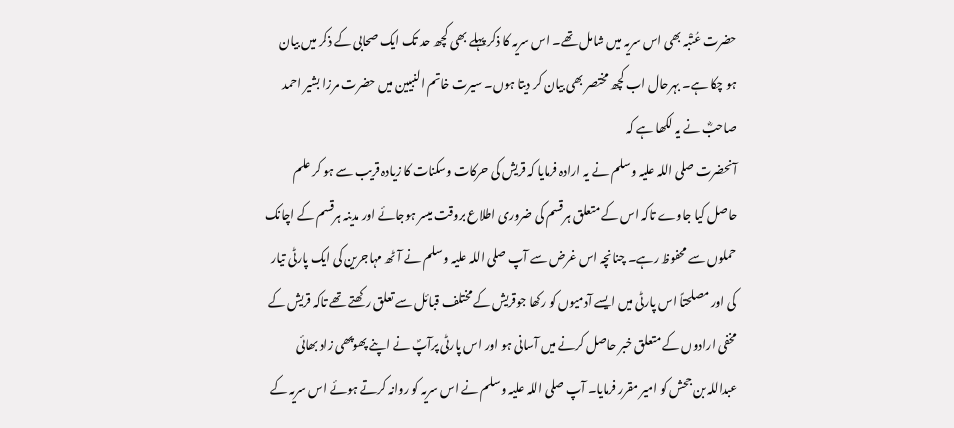حضرت عُتْبہ بھی اس سریہ میں شامل تھے۔ اس سریہ کا ذکر پہلے بھی کچھ حد تک ایک صحابی کے ذکر میں بیان ہو چکا ہے۔ بہرحال اب کچھ مختصر بھی بیان کر دیتا ہوں۔ سیرت خاتم النبیین میں حضرت مرزا بشیر احمد صاحبؓ نے یہ لکھا ہے کہ
آنحضرت صلی اللہ علیہ وسلم نے یہ ارادہ فرمایا کہ قریش کی حرکات وسکنات کا زیادہ قریب سے ہو کر علم حاصل کیا جاوے تاکہ اس کے متعلق ہرقسم کی ضروری اطلاع بروقت میسر ہوجائے اور مدینہ ہرقسم کے اچانک حملوں سے محفوظ رہے۔ چنانچہ اس غرض سے آپ صلی اللہ علیہ وسلم نے آٹھ مہاجرین کی ایک پارٹی تیار کی اور مصلحتاً اس پارٹی میں ایسے آدمیوں کو رکھا جوقریش کے مختلف قبائل سے تعلق رکھتے تھے تاکہ قریش کے مخفی ارادوں کے متعلق خبر حاصل کرنے میں آسانی ہو اور اس پارٹی پرآپؐ نے اپنے پھوپھی زاد بھائی عبداللہ بن جحش کو امیر مقرر فرمایا۔ آپ صلی اللہ علیہ وسلم نے اس سریہ کو روانہ کرتے ہوئے اس سریہ کے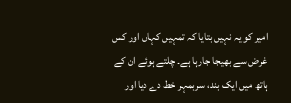امیر کو یہ نہیں بتایا کہ تمہیں کہاں اور کس غرض سے بھیجا جارہا ہے۔ چلتے ہوئے ان کے ہاتھ میں ایک بند، سربمہر خط دے دیا اور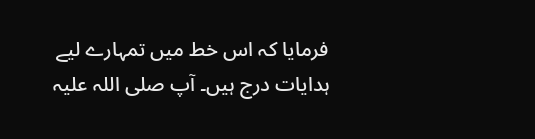فرمایا کہ اس خط میں تمہارے لیے ہدایات درج ہیں۔ آپ صلی اللہ علیہ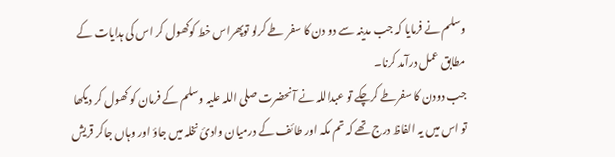وسلم نے فرمایا کہ جب مدینہ سے دو دن کا سفر طے کرلو توپھراس خط کوکھول کر اس کی ہدایات کے مطابق عمل درآمد کرنا۔
جب دودن کا سفرطے کرچکے تو عبداللہ نے آنحضرت صلی اللہ علیہ وسلم کے فرمان کو کھول کر دیکھا تو اس میں یہ الفاظ درج تھے کہ تم مکہ اور طائف کے درمیان وادیٔ نخلہ میں جاؤ اور وہاں جاکر قریش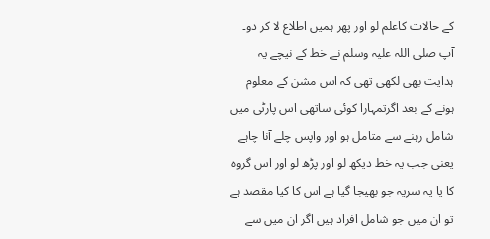کے حالات کاعلم لو اور پھر ہمیں اطلاع لا کر دو۔ آپ صلی اللہ علیہ وسلم نے خط کے نیچے یہ ہدایت بھی لکھی تھی کہ اس مشن کے معلوم ہونے کے بعد اگرتمہارا کوئی ساتھی اس پارٹی میں شامل رہنے سے متامل ہو اور واپس چلے آنا چاہے یعنی جب یہ خط دیکھ لو اور پڑھ لو اور اس گروہ کا یا یہ سریہ جو بھیجا گیا ہے اس کا کیا مقصد ہے تو ان میں جو شامل افراد ہیں اگر ان میں سے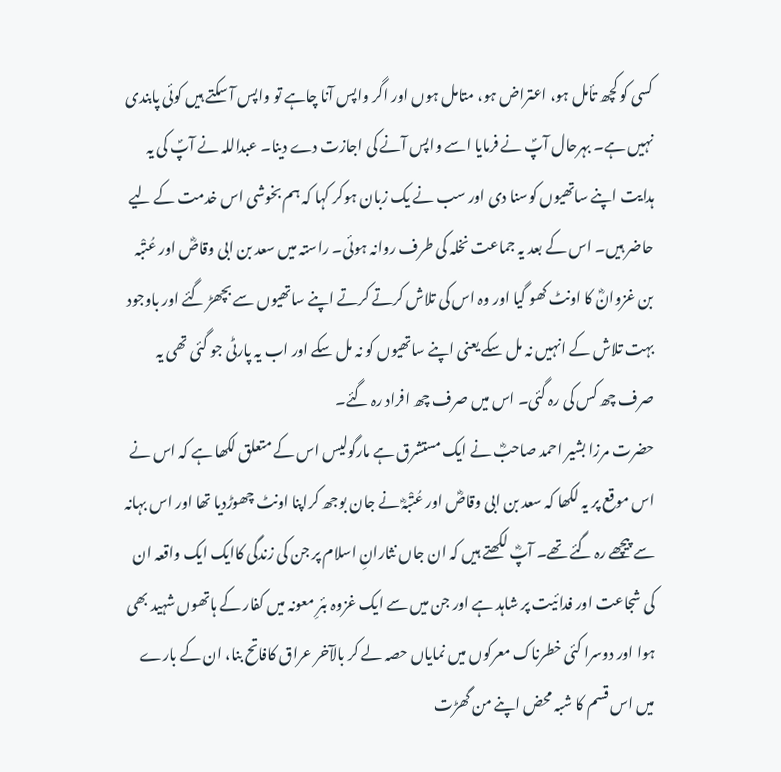کسی کو کچھ تأمل ہو، اعتراض ہو، متامل ہوں اور اگر واپس آنا چاہے تو واپس آ سکتے ہیں کوئی پابندی نہیں ہے۔ بہرحال آپؐ نے فرمایا اسے واپس آنے کی اجازت دے دینا۔ عبداللہ نے آپؐ کی یہ ہدایت اپنے ساتھیوں کوسنا دی اور سب نے یک زبان ہوکر کہا کہ ہم بخوشی اس خدمت کے لیے حاضر ہیں۔ اس کے بعد یہ جماعت نخلہ کی طرف روانہ ہوئی۔ راستہ میں سعد بن ابی وقاصؓ اور عُتْبہ بن غزوانؓ کا اونٹ کھو گیا اور وہ اس کی تلاش کرتے کرتے اپنے ساتھیوں سے بچھڑ گئے اور باوجود بہت تلاش کے انہیں نہ مل سکے یعنی اپنے ساتھیوں کو نہ مل سکے اور اب یہ پارٹی جو گئی تھی یہ صرف چھ کس کی رہ گئی۔ اس میں صرف چھ افراد رہ گئے۔
حضرت مرزا بشیر احمد صاحبؓ نے ایک مستشرق ہے مارگولیس اس کے متعلق لکھا ہے کہ اس نے اس موقع پر یہ لکھا کہ سعد بن ابی وقاصؓ اور عُتْبہؓ نے جان بوجھ کراپنا اونٹ چھوڑدیا تھا اور اس بہانہ سے پیچھے رہ گئے تھے۔ آپؓ لکھتے ہیں کہ ان جاں نثارانِ اسلام پر جن کی زندگی کاایک ایک واقعہ ان کی شجاعت اور فدائیت پر شاہد ہے اور جن میں سے ایک غزوہ بئرِ معونہ میں کفار کے ہاتھوں شہید بھی ہوا اور دوسرا کئی خطرناک معرکوں میں نمایاں حصہ لے کر بالآخر عراق کافاتح بنا، ان کے بارے میں اس قسم کا شبہ محض اپنے من گھڑت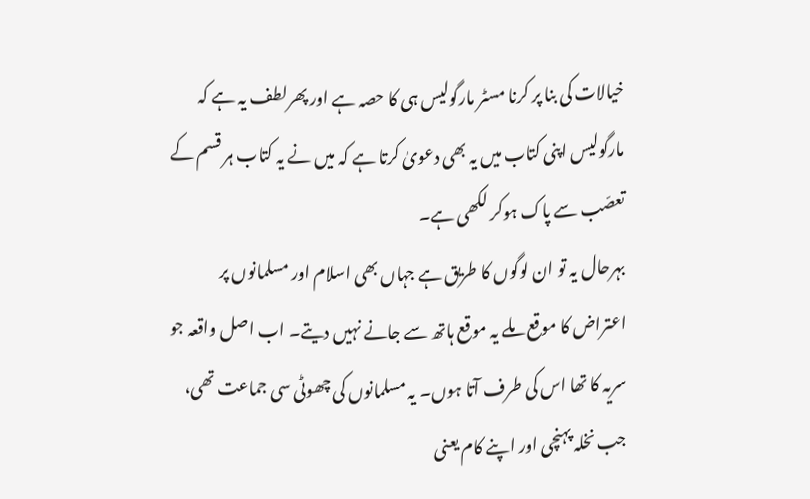خیالات کی بنا پر کرنا مسٹر مارگولیس ہی کا حصہ ہے اور پھرلطف یہ ہے کہ مارگولیس اپنی کتاب میں یہ بھی دعویٰ کرتا ہے کہ میں نے یہ کتاب ہر قسم کے تعصّب سے پاک ہوکر لکھی ہے۔
بہرحال یہ تو ان لوگوں کا طریق ہے جہاں بھی اسلام اور مسلمانوں پر اعتراض کا موقع ملے یہ موقع ہاتھ سے جانے نہیں دیتے۔ اب اصل واقعہ جو سریہ کا تھا اس کی طرف آتا ہوں۔ یہ مسلمانوں کی چھوٹی سی جماعت تھی، جب نخلہ پہنچی اور اپنے کام یعنی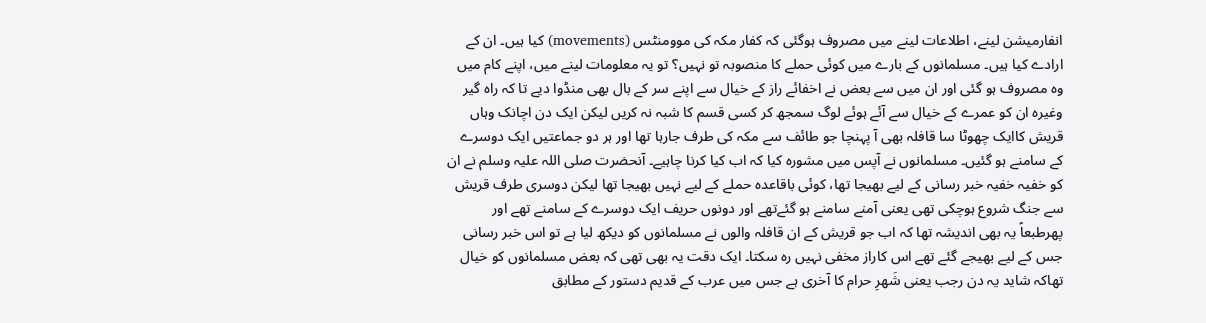انفارمیشن لینے، اطلاعات لینے میں مصروف ہوگئی کہ کفار مکہ کی موومنٹس (movements) کیا ہیں۔ ان کے ارادے کیا ہیں۔ مسلمانوں کے بارے میں کوئی حملے کا منصوبہ تو نہیں؟ تو یہ معلومات لینے میں، اپنے کام میں وہ مصروف ہو گئی اور ان میں سے بعض نے اخفائے راز کے خیال سے اپنے سر کے بال بھی منڈوا دیے تا کہ راہ گیر وغیرہ ان کو عمرے کے خیال سے آئے ہوئے لوگ سمجھ کر کسی قسم کا شبہ نہ کریں لیکن ایک دن اچانک وہاں قریش کاایک چھوٹا سا قافلہ بھی آ پہنچا جو طائف سے مکہ کی طرف جارہا تھا اور ہر دو جماعتیں ایک دوسرے کے سامنے ہو گئیں۔ مسلمانوں نے آپس میں مشورہ کیا کہ اب کیا کرنا چاہیے۔ آنحضرت صلی اللہ علیہ وسلم نے ان کو خفیہ خفیہ خبر رسانی کے لیے بھیجا تھا، کوئی باقاعدہ حملے کے لیے نہیں بھیجا تھا لیکن دوسری طرف قریش سے جنگ شروع ہوچکی تھی یعنی آمنے سامنے ہو گئےتھے اور دونوں حریف ایک دوسرے کے سامنے تھے اور پھرطبعاً یہ بھی اندیشہ تھا کہ اب جو قریش کے ان قافلہ والوں نے مسلمانوں کو دیکھ لیا ہے تو اس خبر رسانی جس کے لیے بھیجے گئے تھے اس کاراز مخفی نہیں رہ سکتا۔ ایک دقت یہ بھی تھی کہ بعض مسلمانوں کو خیال تھاکہ شاید یہ دن رجب یعنی شَھرِ حرام کا آخری ہے جس میں عرب کے قدیم دستور کے مطابق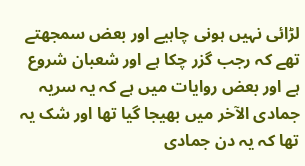لڑائی نہیں ہونی چاہیے اور بعض سمجھتے تھے کہ رجب گزر چکا ہے اور شعبان شروع ہے اور بعض روایات میں ہے کہ یہ سریہ جمادی الآخر میں بھیجا گیا تھا اور شک یہ تھا کہ یہ دن جمادی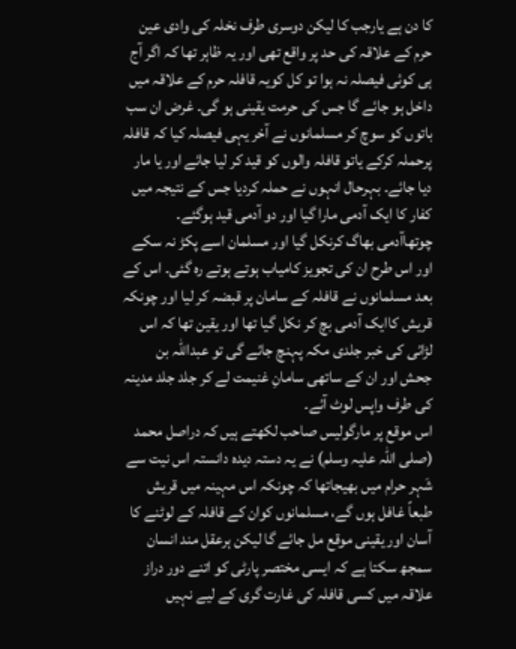کا دن ہے یارجب کا لیکن دوسری طرف نخلہ کی وادی عین حرم کے علاقہ کی حد پر واقع تھی اور یہ ظاہر تھا کہ اگر آج ہی کوئی فیصلہ نہ ہوا تو کل کویہ قافلہ حرم کے علاقہ میں داخل ہو جائے گا جس کی حرمت یقینی ہو گی۔ غرض ان سب باتوں کو سوچ کر مسلمانوں نے آخر یہی فیصلہ کیا کہ قافلہ پرحملہ کرکے یاتو قافلہ والوں کو قید کر لیا جائے اور یا مار دیا جائے۔ بہرحال انہوں نے حملہ کردیا جس کے نتیجہ میں کفار کا ایک آدمی مارا گیا اور دو آدمی قید ہوگئے۔ چوتھاآدمی بھاگ کرنکل گیا اور مسلمان اسے پکڑ نہ سکے اور اس طرح ان کی تجویز کامیاب ہوتے ہوتے رہ گئی۔ اس کے بعد مسلمانوں نے قافلہ کے سامان پر قبضہ کر لیا اور چونکہ قریش کاایک آدمی بچ کر نکل گیا تھا اور یقین تھا کہ اس لڑائی کی خبر جلدی مکہ پہنچ جائے گی تو عبداللہ بن جحش اور ان کے ساتھی سامانِ غنیمت لے کر جلد جلد مدینہ کی طرف واپس لوٹ آئے۔
اس موقع پر مارگولیس صاحب لکھتے ہیں کہ دراصل محمد (صلی اللہ علیہ وسلم) نے یہ دستہ دیدہ دانستہ اس نیت سے شَہر حرام میں بھیجاتھا کہ چونکہ اس مہینہ میں قریش طبعاً غافل ہوں گے، مسلمانوں کوان کے قافلہ کے لوٹنے کا آسان اور یقینی موقع مل جائے گا لیکن ہرعقل مند انسان سمجھ سکتا ہے کہ ایسی مختصر پارٹی کو اتنے دور دراز علاقہ میں کسی قافلہ کی غارت گری کے لیے نہیں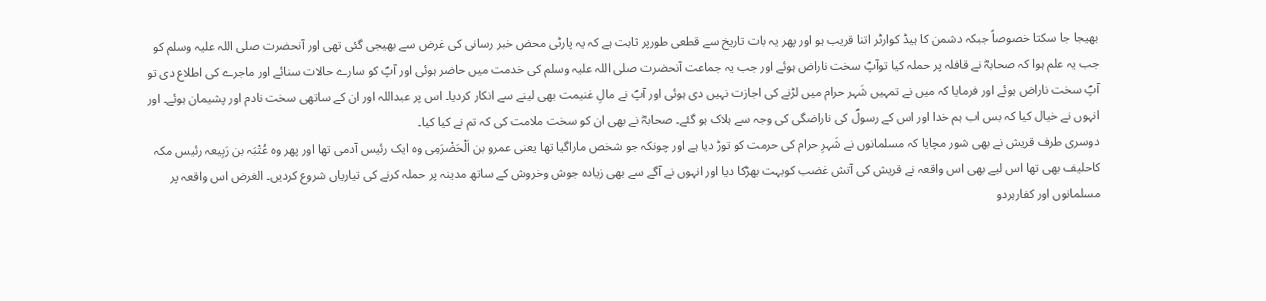بھیجا جا سکتا خصوصاً جبکہ دشمن کا ہیڈ کوارٹر اتنا قریب ہو اور پھر یہ بات تاریخ سے قطعی طورپر ثابت ہے کہ یہ پارٹی محض خبر رسانی کی غرض سے بھیجی گئی تھی اور آنحضرت صلی اللہ علیہ وسلم کو جب یہ علم ہوا کہ صحابہؓ نے قافلہ پر حملہ کیا توآپؐ سخت ناراض ہوئے اور جب یہ جماعت آنحضرت صلی اللہ علیہ وسلم کی خدمت میں حاضر ہوئی اور آپؐ کو سارے حالات سنائے اور ماجرے کی اطلاع دی تو آپؐ سخت ناراض ہوئے اور فرمایا کہ میں نے تمہیں شَہر حرام میں لڑنے کی اجازت نہیں دی ہوئی اور آپؐ نے مالِ غنیمت بھی لینے سے انکار کردیا۔ اس پر عبداللہ اور ان کے ساتھی سخت نادم اور پشیمان ہوئے۔ اور انہوں نے خیال کیا کہ بس اب ہم خدا اور اس کے رسولؐ کی ناراضگی کی وجہ سے ہلاک ہو گئے۔ صحابہؓ نے بھی ان کو سخت ملامت کی کہ تم نے کیا کیا۔
دوسری طرف قریش نے بھی شور مچایا کہ مسلمانوں نے شَہرِ حرام کی حرمت کو توڑ دیا ہے اور چونکہ جو شخص ماراگیا تھا یعنی عمرو بن اَلْحَضْرَمِی وہ ایک رئیس آدمی تھا اور پھر وہ عُتْبَہ بن رَبِیعہ رئیس مکہ کاحلیف بھی تھا اس لیے بھی اس واقعہ نے قریش کی آتش غضب کوبہت بھڑکا دیا اور انہوں نے آگے سے بھی زیادہ جوش وخروش کے ساتھ مدینہ پر حملہ کرنے کی تیاریاں شروع کردیں۔ الغرض اس واقعہ پر مسلمانوں اور کفارہردو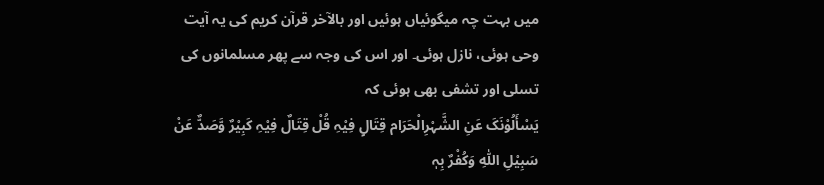میں بہت چہ میگوئیاں ہوئیں اور بالآخر قرآن کریم کی یہ آیت وحی ہوئی، نازل ہوئی۔ اور اس کی وجہ سے پھر مسلمانوں کی تسلی اور تشفی بھی ہوئی کہ
یَسْأَلُوْنَکَ عَنِ الشَّہْرِالْحَرَام قِتَالٍ فِیْہِ قُلْ قِتَالٌ فِیْہِ کَبِیْرٌ وَّصَدٌّ عَنْ سَبِیْلِ اللّٰہِ وَکُفْرٌ بِہٖ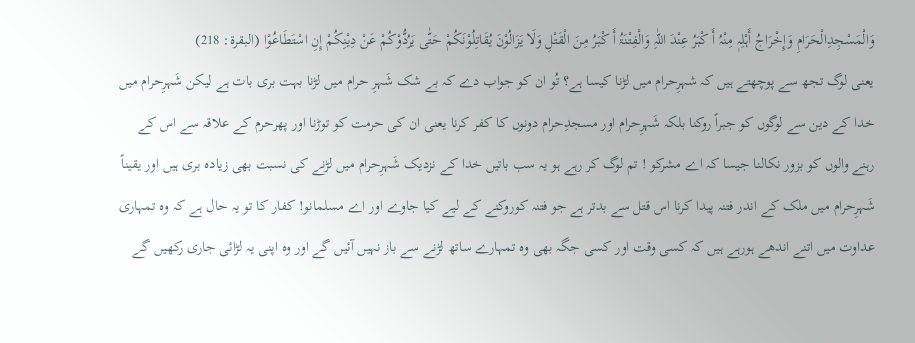وَالْمَسْجِدِالْحَرَامِ وَإِخْرَاجُ أَہْلِہٖ مِنْہُ أَ کْبَرُ عِنْدَ اللّٰہِ وَالْفِتْنَۃُ أَ کْبَرُ مِنَ الْقَتْلِ وَلَا یَزَالُوْنَ یُقَاتِلُوْنَکُمْ حَتّٰى یَرُدُّوْکُمْ عَنْ دِیْنِکُمْ إِنِ اسْتَطَاعُوْا (البقرة: 218)
یعنی لوگ تجھ سے پوچھتے ہیں کہ شہرِحرام میں لڑنا کیسا ہے؟ تُو ان کو جواب دے کہ بے شک شَہرِ حرام میں لڑنا بہت بری بات ہے لیکن شَہرِحرام میں خدا کے دین سے لوگوں کو جبراً روکنا بلکہ شَہرِحرام اور مسجدِحرام دونوں کا کفر کرنا یعنی ان کی حرمت کو توڑنا اور پھرحرم کے علاقہ سے اس کے رہنے والوں کو بزور نکالنا جیسا کہ اے مشرکو ! تم لوگ کر رہے ہو یہ سب باتیں خدا کے نزدیک شَہرِحرام میں لڑنے کی نسبت بھی زیادہ بری ہیں اور یقیناً شَہرِحرام میں ملک کے اندر فتنہ پیدا کرنا اس قتل سے بدتر ہے جو فتنہ کوروکنے کے لیے کیا جاوے اور اے مسلمانو! کفار کا تو یہ حال ہے کہ وہ تمہاری عداوت میں اتنے اندھے ہورہے ہیں کہ کسی وقت اور کسی جگہ بھی وہ تمہارے ساتھ لڑنے سے باز نہیں آئیں گے اور وہ اپنی یہ لڑائی جاری رکھیں گے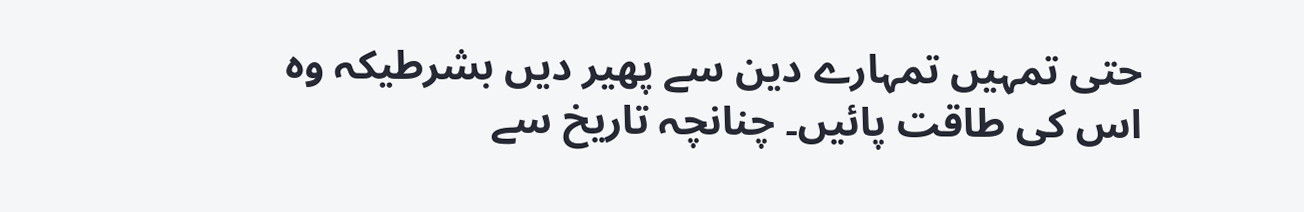حتی تمہیں تمہارے دین سے پھیر دیں بشرطیکہ وہ اس کی طاقت پائیں۔ چنانچہ تاریخ سے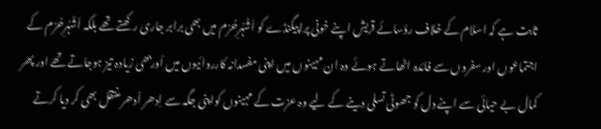ثابت ہے کہ اسلام کے خلاف رؤسائے قریش اپنے خونی پراپیگنڈے کو اَشْہُرِحُرُم میں بھی برابر جاری رکھتے تھے بلکہ اَشْہُرِحُرُم کے اجتماعوں اور سفروں سے فائدہ اٹھاتے ہوئے وہ ان مہینوں میں اپنی مفسدانہ کارروائیوں میں اَوربھی زیادہ تیز ہوجاتے تھے اور پھر کمال بے حیائی سے اپنے دل کو جھوٹی تسلی دینے کے لیے وہ عزت کے مہینوں کواپنی جگہ سے اِدھر اُدھر منتقل بھی کر دیا کرتے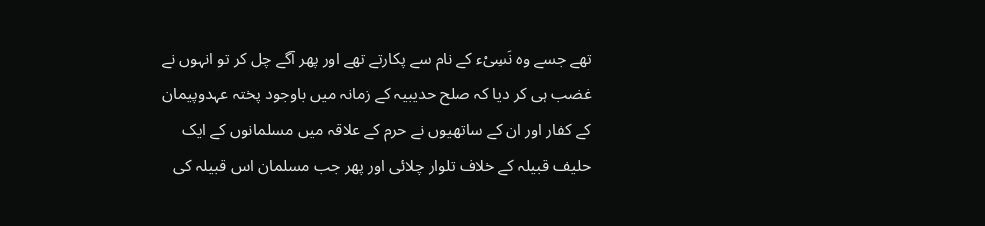تھے جسے وہ نَسِیْء کے نام سے پکارتے تھے اور پھر آگے چل کر تو انہوں نے غضب ہی کر دیا کہ صلح حدیبیہ کے زمانہ میں باوجود پختہ عہدوپیمان کے کفار اور ان کے ساتھیوں نے حرم کے علاقہ میں مسلمانوں کے ایک حلیف قبیلہ کے خلاف تلوار چلائی اور پھر جب مسلمان اس قبیلہ کی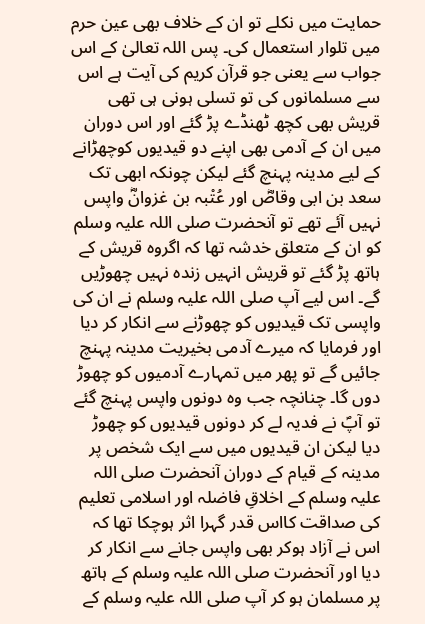حمایت میں نکلے تو ان کے خلاف بھی عین حرم میں تلوار استعمال کی۔ پس اللہ تعالیٰ کے اس جواب سے یعنی جو قرآن کریم کی آیت ہے اس سے مسلمانوں کی تو تسلی ہونی ہی تھی قریش بھی کچھ ٹھنڈے پڑ گئے اور اس دوران میں ان کے آدمی بھی اپنے دو قیدیوں کوچھڑانے کے لیے مدینہ پہنچ گئے لیکن چونکہ ابھی تک سعد بن ابی وقاصؓ اور عُتْبہ بن غزوانؓ واپس نہیں آئے تھے تو آنحضرت صلی اللہ علیہ وسلم کو ان کے متعلق خدشہ تھا کہ اگروہ قریش کے ہاتھ پڑ گئے تو قریش انہیں زندہ نہیں چھوڑیں گے۔ اس لیے آپ صلی اللہ علیہ وسلم نے ان کی واپسی تک قیدیوں کو چھوڑنے سے انکار کر دیا اور فرمایا کہ میرے آدمی بخیریت مدینہ پہنچ جائیں گے تو پھر میں تمہارے آدمیوں کو چھوڑ دوں گا۔ چنانچہ جب وہ دونوں واپس پہنچ گئے تو آپؐ نے فدیہ لے کر دونوں قیدیوں کو چھوڑ دیا لیکن ان قیدیوں میں سے ایک شخص پر مدینہ کے قیام کے دوران آنحضرت صلی اللہ علیہ وسلم کے اخلاقِ فاضلہ اور اسلامی تعلیم کی صداقت کااس قدر گہرا اثر ہوچکا تھا کہ اس نے آزاد ہوکر بھی واپس جانے سے انکار کر دیا اور آنحضرت صلی اللہ علیہ وسلم کے ہاتھ پر مسلمان ہو کر آپ صلی اللہ علیہ وسلم کے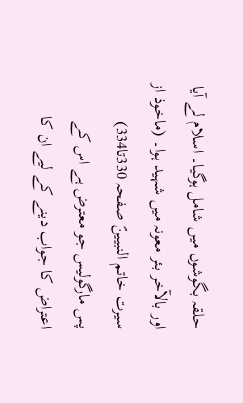حلقہ بگوشوں میں شامل ہوگیا۔ اسلام لے آیا اور بالآخر بئر معونہ میں شہید ہوا۔ (ماخوذ از سیرت خاتم النبیینؐ صفحہ 330تا334)
پس مارگولیس جو معترض ہے اس کے اعتراض کا جواب دینے کے لیے ان کا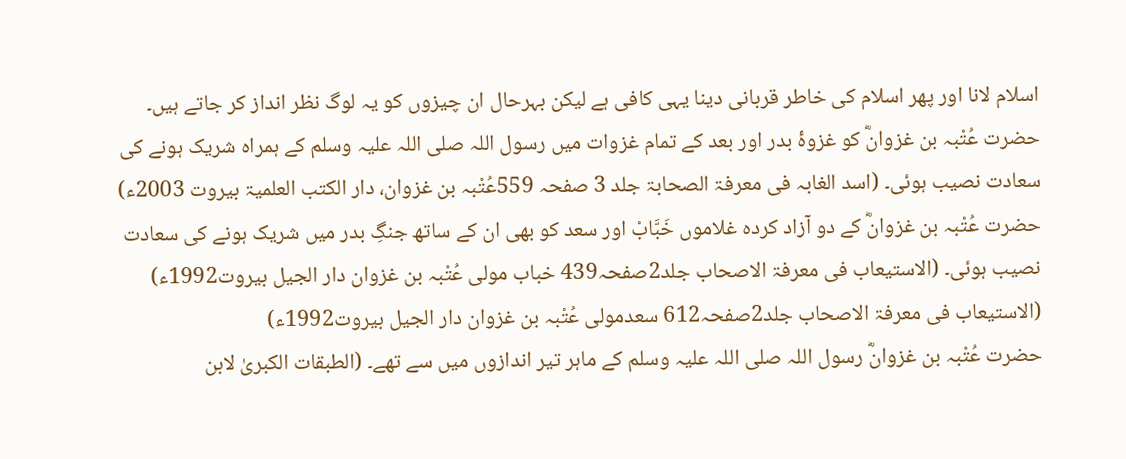اسلام لانا اور پھر اسلام کی خاطر قربانی دینا یہی کافی ہے لیکن بہرحال ان چیزوں کو یہ لوگ نظر انداز کر جاتے ہیں۔ حضرت عُتْبہ بن غزوانؓ کو غزوۂ بدر اور بعد کے تمام غزوات میں رسول اللہ صلی اللہ علیہ وسلم کے ہمراہ شریک ہونے کی سعادت نصیب ہوئی۔ (اسد الغابہ فی معرفۃ الصحابۃ جلد 3 صفحہ 559عُتْبہ بن غزوان، دار الکتب العلمیۃ بیروت 2003ء)
حضرت عُتْبہ بن غزوانؓ کے دو آزاد کردہ غلاموں خَبَّابْ اور سعد کو بھی ان کے ساتھ جنگِ بدر میں شریک ہونے کی سعادت نصیب ہوئی۔ (الاستیعاب فی معرفۃ الاصحاب جلد2صفحہ439 خباب مولی عُتْبہ بن غزوان دار الجیل بیروت1992ء) (الاستیعاب فی معرفۃ الاصحاب جلد2صفحہ612 سعدمولی عُتْبہ بن غزوان دار الجیل بیروت1992ء)
حضرت عُتْبہ بن غزوانؓ رسول اللہ صلی اللہ علیہ وسلم کے ماہر تیر اندازوں میں سے تھے۔ (الطبقات الکبریٰ لابن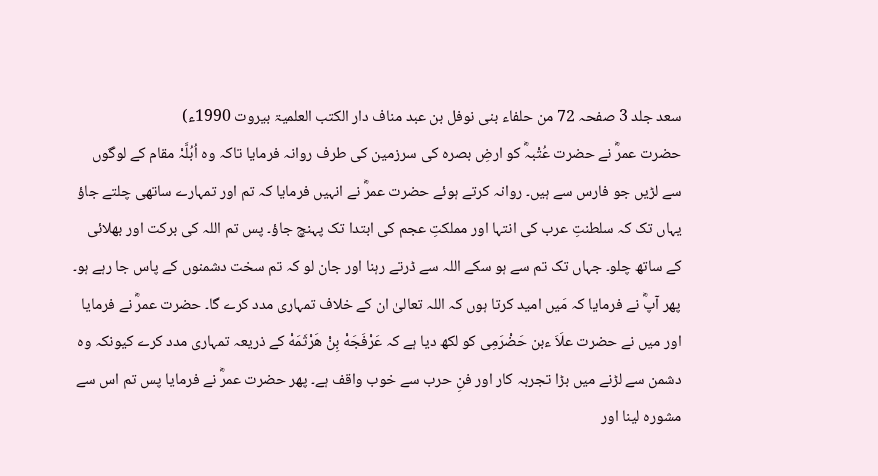سعد جلد 3 صفحہ 72 من حلفاء بنی نوفل بن عبد مناف دار الکتب العلمیۃ بیروت 1990ء)
حضرت عمرؓ نے حضرت عُتْبہؓ کو ارضِ بصرہ کی سرزمین کی طرف روانہ فرمایا تاکہ وہ اُبُلَّہْ مقام کے لوگوں سے لڑیں جو فارس سے ہیں۔ روانہ کرتے ہوئے حضرت عمرؓ نے انہیں فرمایا کہ تم اور تمہارے ساتھی چلتے جاؤ یہاں تک کہ سلطنتِ عرب کی انتہا اور مملکتِ عجم کی ابتدا تک پہنچ جاؤ۔ پس تم اللہ کی برکت اور بھلائی کے ساتھ چلو۔ جہاں تک تم سے ہو سکے اللہ سے ڈرتے رہنا اور جان لو کہ تم سخت دشمنوں کے پاس جا رہے ہو۔ پھر آپؓ نے فرمایا کہ مَیں امید کرتا ہوں کہ اللہ تعالیٰ ان کے خلاف تمہاری مدد کرے گا۔ حضرت عمرؓ نے فرمایا اور میں نے حضرت علَاَ ءبن حَضْرَمِی کو لکھ دیا ہے کہ عَرْفَجَهْ بِنْ هَرْثَمَهْ کے ذریعہ تمہاری مدد کرے کیونکہ وہ دشمن سے لڑنے میں بڑا تجربہ کار اور فنِ حرب سے خوب واقف ہے۔ پھر حضرت عمرؓ نے فرمایا پس تم اس سے مشورہ لینا اور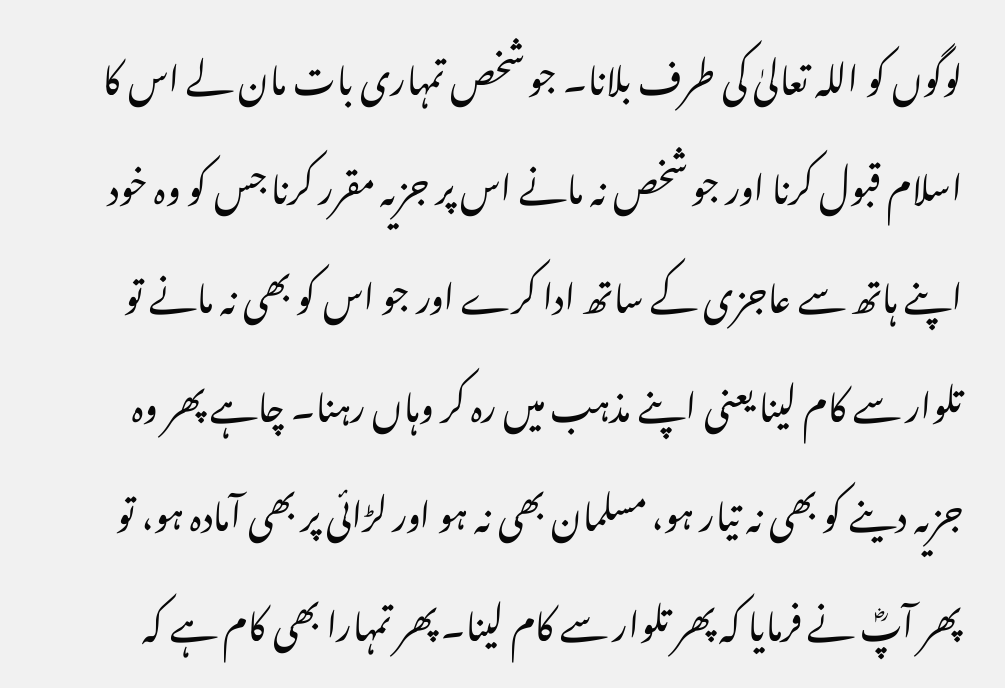لوگوں کو اللہ تعالیٰ کی طرف بلانا۔ جو شخص تمہاری بات مان لے اس کا اسلام قبول کرنا اور جو شخص نہ مانے اس پر جزیہ مقرر کرنا جس کو وہ خود اپنے ہاتھ سے عاجزی کے ساتھ ادا کرے اور جو اس کو بھی نہ مانے تو تلوار سے کام لینا یعنی اپنے مذہب میں رہ کر وہاں رہنا۔ چاہے پھر وہ جزیہ دینے کو بھی نہ تیار ہو، مسلمان بھی نہ ہو اور لڑائی پر بھی آمادہ ہو، تو پھر آپؓ نے فرمایا کہ پھر تلوار سے کام لینا۔ پھر تمہارا بھی کام ہے کہ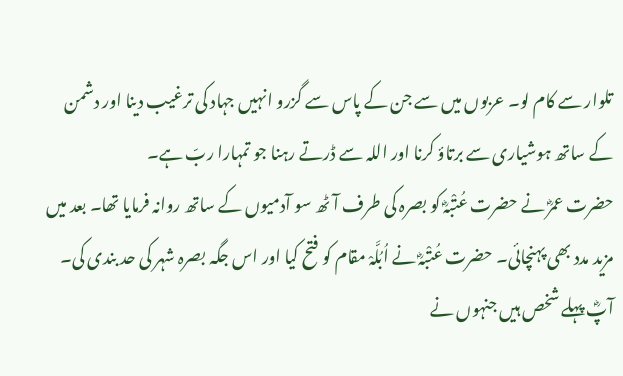تلوار سے کام لو۔ عربوں میں سے جن کے پاس سے گزرو انہیں جہاد کی ترغیب دینا اور دشمن کے ساتھ ہوشیاری سے برتاؤ کرنا اور اللہ سے ڈرتے رہنا جو تمہارا ربّ ہے۔
حضرت عمرؓ نے حضرت عُتْبہؓ کو بصرہ کی طرف آٹھ سو آدمیوں کے ساتھ روانہ فرمایا تھا۔ بعد میں مزید مدد بھی پہنچائی۔ حضرت عُتْبہؓ نے اُبُلَّہْ مقام کو فتح کیا اور اس جگہ بصرہ شہر کی حد بندی کی۔ آپؓ پہلے شخص ہیں جنہوں نے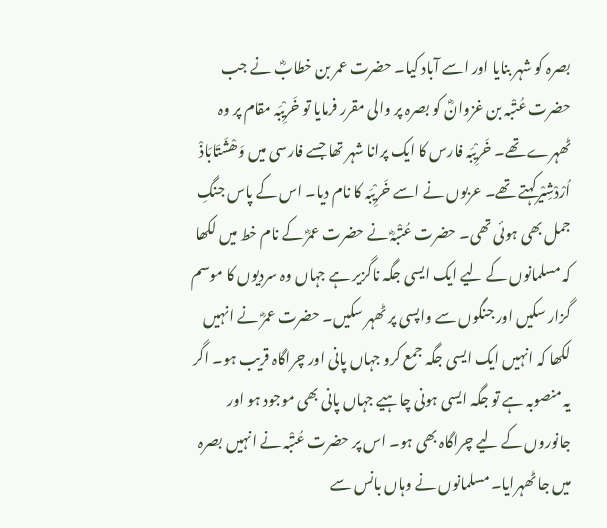بصرہ کو شہر بنایا اور اسے آباد کیا۔ حضرت عمر بن خطابؓ نے جب حضرت عُتْبہ بن غزوانؓ کو بصرہ پر والی مقرر فرمایا تو خَرِیْبَہ مقام پر وہ ٹھہرے تھے۔ خَرِیْبَہ فارس کا ایک پرانا شہر تھا جسے فارسی میں وَھْشَتَابَاذْ اُرْدْشِیْرکہتے تھے۔ عربوں نے اسے خَرِیْبَہ کا نام دیا۔ اس کے پاس جنگِ جمل بھی ہوئی تھی۔ حضرت عُتْبہؓ نے حضرت عمرؓ کے نام خط میں لکھا کہ مسلمانوں کے لیے ایک ایسی جگہ ناگزیر ہے جہاں وہ سردیوں کا موسم گزار سکیں اور جنگوں سے واپسی پر ٹھہر سکیں۔ حضرت عمرؓ نے انہیں لکھا کہ انہیں ایک ایسی جگہ جمع کرو جہاں پانی اور چراگاہ قریب ہو۔ اگر یہ منصوبہ ہے تو جگہ ایسی ہونی چاہیے جہاں پانی بھی موجود ہو اور جانوروں کے لیے چراگاہ بھی ہو۔ اس پر حضرت عُتْبہ نے انہیں بصرہ میں جا ٹھہرایا۔ مسلمانوں نے وہاں بانس سے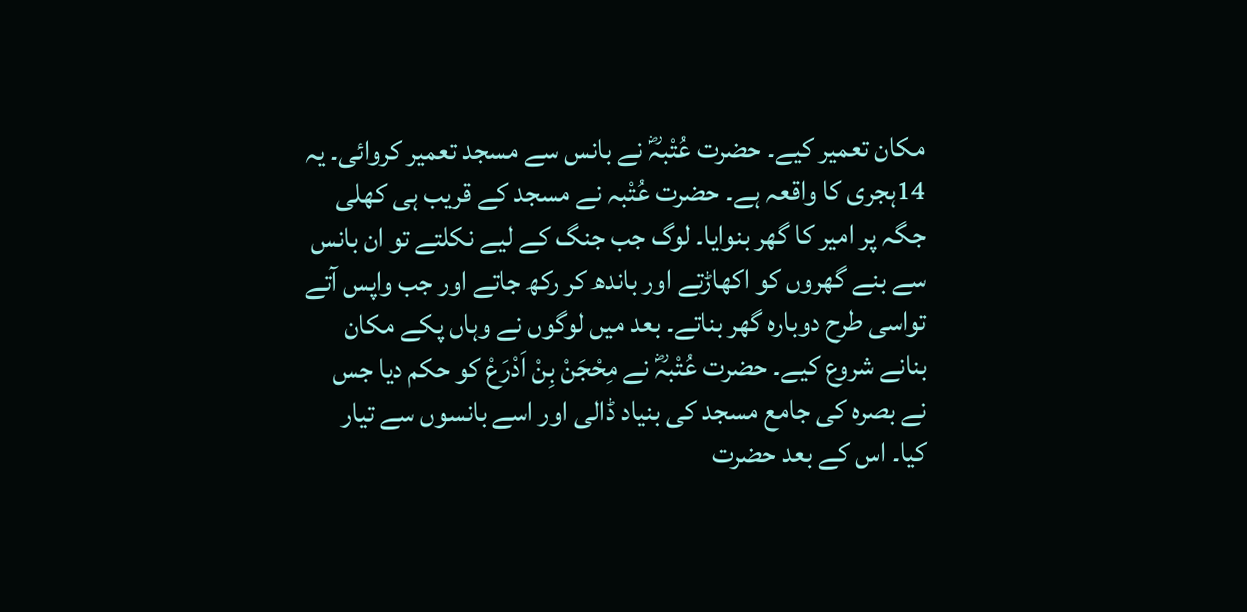مکان تعمیر کیے۔ حضرت عُتْبہؓ نے بانس سے مسجد تعمیر کروائی۔ یہ 14ہجری کا واقعہ ہے۔ حضرت عُتْبہ نے مسجد کے قریب ہی کھلی جگہ پر امیر کا گھر بنوایا۔ لوگ جب جنگ کے لیے نکلتے تو ان بانس سے بنے گھروں کو اکھاڑتے اور باندھ کر رکھ جاتے اور جب واپس آتے تواسی طرح دوبارہ گھر بناتے۔ بعد میں لوگوں نے وہاں پکے مکان بنانے شروع کیے۔ حضرت عُتْبہؓ نے مِحْجَنْ بِنْ اَدْرَعْ کو حکم دیا جس نے بصرہ کی جامع مسجد کی بنیاد ڈالی اور اسے بانسوں سے تیار کیا۔ اس کے بعد حضرت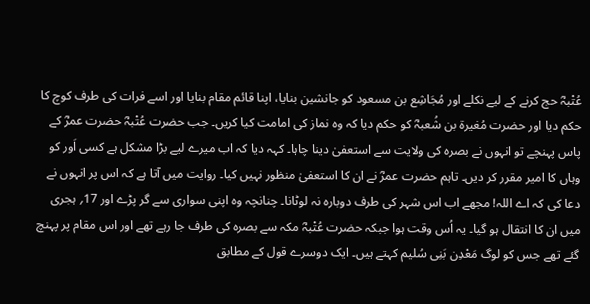عُتْبہؓ حج کرنے کے لیے نکلے اور مُجَاشِع بن مسعود کو جانشین بنایا، اپنا قائم مقام بنایا اور اسے فرات کی طرف کوچ کا حکم دیا اور حضرت مُغیرة بن شُعبہؓ کو حکم دیا کہ وہ نماز کی امامت کیا کریں۔ جب حضرت عُتْبہؓ حضرت عمرؓ کے پاس پہنچے تو انہوں نے بصرہ کی ولایت سے استعفیٰ دینا چاہا۔ کہہ دیا کہ اب میرے لیے بڑا مشکل ہے کسی اَور کو وہاں کا امیر مقرر کر دیں۔ تاہم حضرت عمرؓ نے ان کا استعفیٰ منظور نہیں کیا۔ روایت میں آتا ہے کہ اس پر انہوں نے دعا کی کہ اے اللہ! مجھے اب اس شہر کی طرف دوبارہ نہ لوٹانا۔ چنانچہ وہ اپنی سواری سے گر پڑے اور 17؍ ہجری میں ان کا انتقال ہو گیا۔ یہ اُس وقت ہوا جبکہ حضرت عُتْبہؓ مکہ سے بصرہ کی طرف جا رہے تھے اور اس مقام پر پہنچ گئے تھے جس کو لوگ مَعْدِن بَنِی سُلیم کہتے ہیں۔ ایک دوسرے قول کے مطابق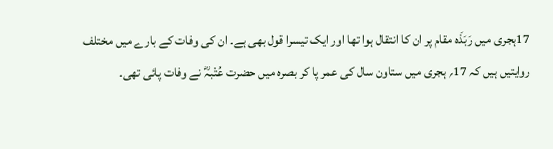17ہجری میں رَبَذَہ مقام پر ان کا انتقال ہوا تھا اور ایک تیسرا قول بھی ہے۔ ان کی وفات کے بارے میں مختلف روایتیں ہیں کہ 17؍ ہجری میں ستاون سال کی عمر پا کر بصرہ میں حضرت عُتْبہؓ نے وفات پائی تھی۔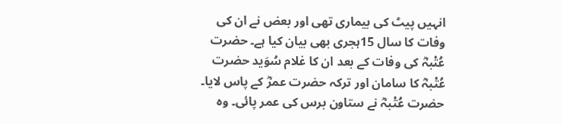انہیں پیٹ کی بیماری تھی اور بعض نے ان کی وفات کا سال 15ہجری بھی بیان کیا ہے۔ حضرت عُتْبہؓ کی وفات کے بعد ان کا غلام سُوَید حضرت عُتْبہؓ کا سامان اور ترکہ حضرت عمرؓ کے پاس لایا۔ حضرت عُتْبہؓ نے ستاون برس کی عمر پائی۔ وہ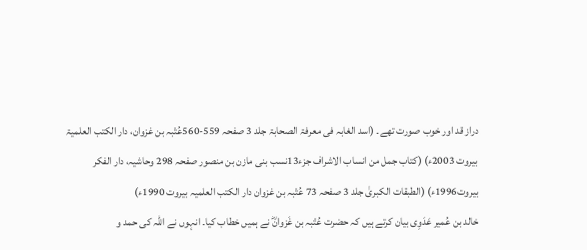دراز قد اور خوب صورت تھے۔ (اسد الغابہ فی معرفۃ الصحابۃ جلد 3 صفحہ 559-560عُتْبہ بن غزوان، دار الکتب العلمیۃ بیروت 2003ء) (کتاب جمل من انساب الاشراف جزء13نسب بنی مازن بن منصور صفحہ 298 وحاشیہ، دار الفکر بیروت1996ء) (الطبقات الکبریٰ جلد 3 صفحہ 73 عُتْبہ بن غزوان دار الکتب العلمیہ بیروت 1990ء)
خالد بن عُمیر عَدَوِی بیان کرتے ہیں کہ حضرت عُتْبہ بن غَزوانؓ نے ہمیں خطاب کیا۔ انہوں نے اللہ کی حمد و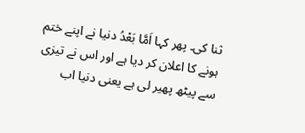ثنا کی۔ پھر کہا اَمَّا بَعْدُ دنیا نے اپنے ختم ہونے کا اعلان کر دیا ہے اور اس نے تیزی سے پیٹھ پھیر لی ہے یعنی دنیا اب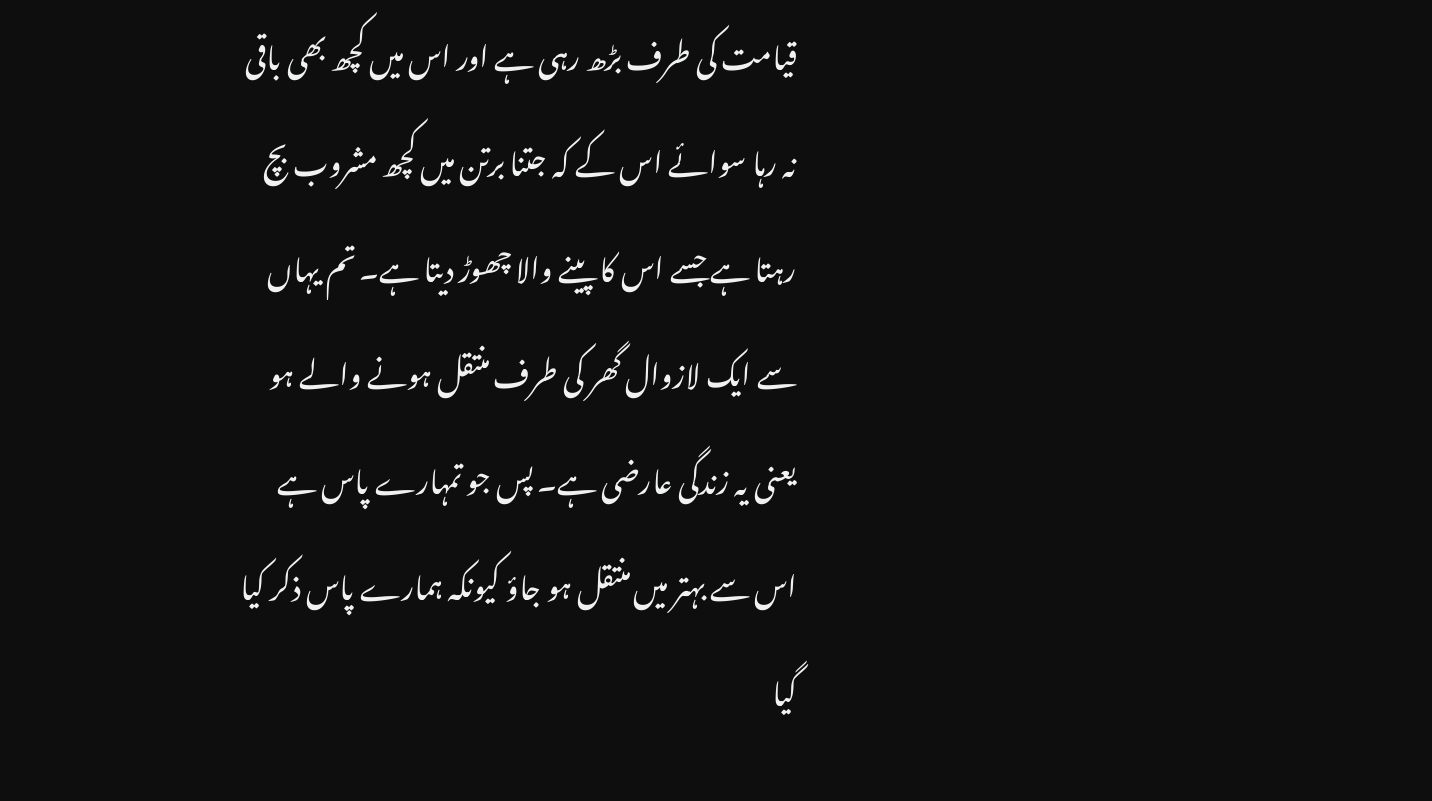قیامت کی طرف بڑھ رہی ہے اور اس میں کچھ بھی باقی نہ رہا سوائے اس کے کہ جتنا برتن میں کچھ مشروب بچ رہتا ہے جسے اس کا پینے والا چھوڑ دیتا ہے۔ تم یہاں سے ایک لازوال گھر کی طرف منتقل ہونے والے ہو یعنی یہ زندگی عارضی ہے۔ پس جو تمہارے پاس ہے اس سے بہتر میں منتقل ہو جاؤ کیونکہ ہمارے پاس ذکر کیا گیا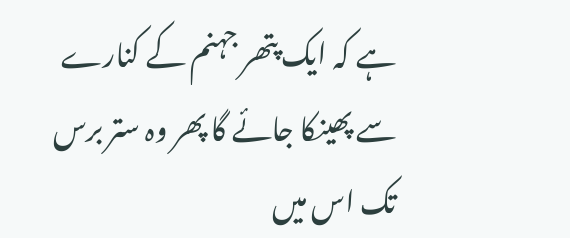ہے کہ ایک پتھر جہنم کے کنارے سے پھینکا جائے گا پھر وہ ستر برس تک اس میں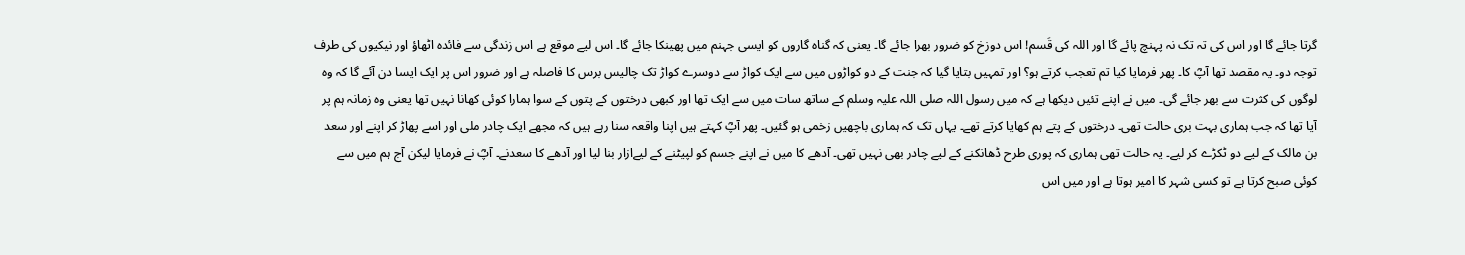گرتا جائے گا اور اس کی تہ تک نہ پہنچ پائے گا اور اللہ کی قَسم! اس دوزخ کو ضرور بھرا جائے گا۔ یعنی کہ گناہ گاروں کو ایسی جہنم میں پھینکا جائے گا۔ اس لیے موقع ہے اس زندگی سے فائدہ اٹھاؤ اور نیکیوں کی طرف توجہ دو۔ یہ مقصد تھا آپؓ کا۔ پھر فرمایا کیا تم تعجب کرتے ہو؟ اور تمہیں بتایا گیا کہ جنت کے دو کواڑوں میں سے ایک کواڑ سے دوسرے کواڑ تک چالیس برس کا فاصلہ ہے اور ضرور اس پر ایک ایسا دن آئے گا کہ وہ لوگوں کی کثرت سے بھر جائے گی۔ میں نے اپنے تئیں دیکھا ہے کہ میں رسول اللہ صلی اللہ علیہ وسلم کے ساتھ سات میں سے ایک تھا اور کبھی درختوں کے پتوں کے سوا ہمارا کوئی کھانا نہیں تھا یعنی وہ زمانہ ہم پر آیا تھا کہ جب ہماری بہت بری حالت تھی۔ درختوں کے پتے ہم کھایا کرتے تھے۔ یہاں تک کہ ہماری باچھیں زخمی ہو گئیں۔ پھر آپؓ کہتے ہیں اپنا واقعہ سنا رہے ہیں کہ مجھے ایک چادر ملی اور اسے پھاڑ کر اپنے اور سعد بن مالک کے لیے دو ٹکڑے کر لیے۔ یہ حالت تھی ہماری کہ پوری طرح ڈھانکنے کے لیے چادر بھی نہیں تھی۔ آدھے کا میں نے اپنے جسم کو لپیٹنے کے لیےازار بنا لیا اور آدھے کا سعدنے۔ آپؓ نے فرمایا لیکن آج ہم میں سے کوئی صبح کرتا ہے تو کسی شہر کا امیر ہوتا ہے اور میں اس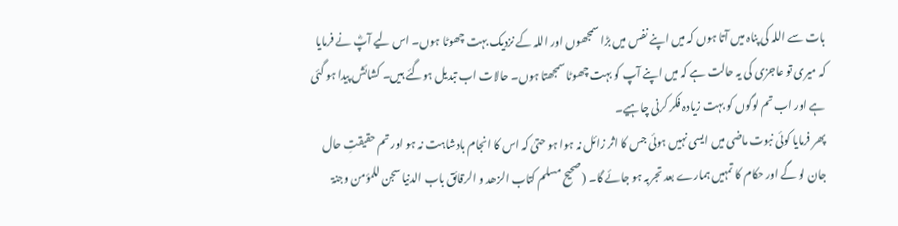بات سے اللہ کی پناہ میں آتا ہوں کہ میں اپنے نفس میں بڑا سمجھوں اور اللہ کے نزدیک بہت چھوٹا ہوں۔ اس لیے آپؓ نے فرمایا کہ میری تو عاجزی کی یہ حالت ہے کہ میں اپنے آپ کو بہت چھوٹا سمجھتا ہوں۔ حالات اب تبدیل ہوگئے ہیں۔ کشائش پیدا ہو گئی ہے اور اب تم لوگوں کو بہت زیادہ فکر کرنی چاہیے۔
پھر فرمایا کوئی نبوت ماضی میں ایسی نہیں ہوئی جس کا اثر زائل نہ ہوا ہو حتیٰ کہ اس کا انجام بادشاہت نہ ہو اور تم حقیقتِ حال جان لو گے اور حکام کا تمہیں ہمارے بعد تجربہ ہو جائے گا۔ (صحیح مسلم کتاب الزھد و الرقائق باب الدنیا سجن للمؤمن وجنۃ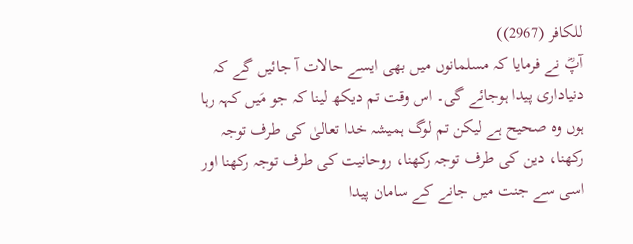للکافر (2967))
آپؓ نے فرمایا کہ مسلمانوں میں بھی ایسے حالات آ جائیں گے کہ دنیاداری پیدا ہوجائے گی۔ اس وقت تم دیکھ لینا کہ جو مَیں کہہ رہا ہوں وہ صحیح ہے لیکن تم لوگ ہمیشہ خدا تعالیٰ کی طرف توجہ رکھنا، دین کی طرف توجہ رکھنا، روحانیت کی طرف توجہ رکھنا اور اسی سے جنت میں جانے کے سامان پیدا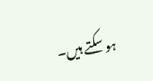ہو سکتے ہیں۔